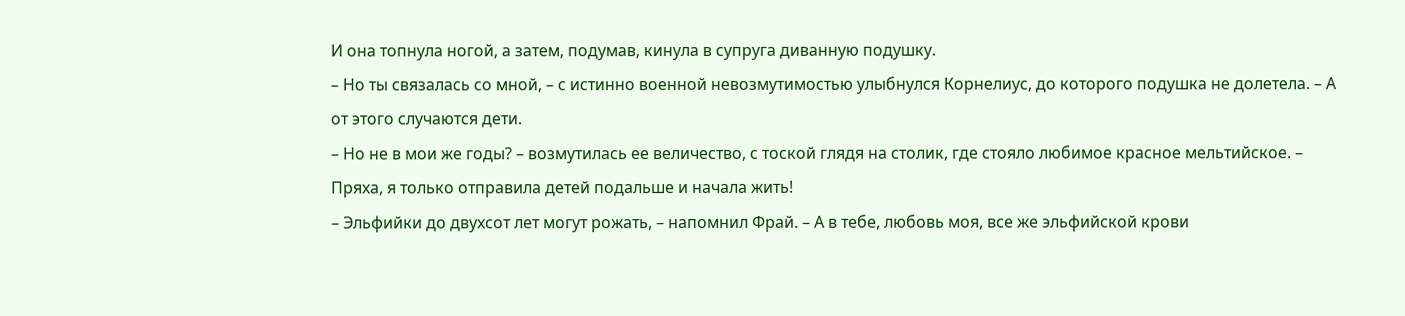И она топнула ногой, а затем, подумав, кинула в супруга диванную подушку.
– Но ты связалась со мной, – с истинно военной невозмутимостью улыбнулся Корнелиус, до которого подушка не долетела. – А от этого случаются дети.
– Но не в мои же годы? – возмутилась ее величество, с тоской глядя на столик, где стояло любимое красное мельтийское. – Пряха, я только отправила детей подальше и начала жить!
– Эльфийки до двухсот лет могут рожать, – напомнил Фрай. – А в тебе, любовь моя, все же эльфийской крови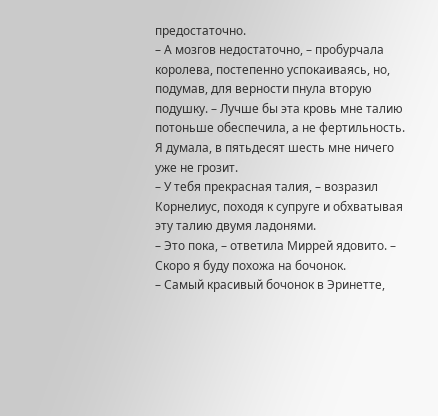предостаточно.
– А мозгов недостаточно, – пробурчала королева, постепенно успокаиваясь, но, подумав, для верности пнула вторую подушку. – Лучше бы эта кровь мне талию потоньше обеспечила, а не фертильность. Я думала, в пятьдесят шесть мне ничего уже не грозит.
– У тебя прекрасная талия, – возразил Корнелиус, походя к супруге и обхватывая эту талию двумя ладонями.
– Это пока, – ответила Миррей ядовито. – Скоро я буду похожа на бочонок.
– Самый красивый бочонок в Эринетте,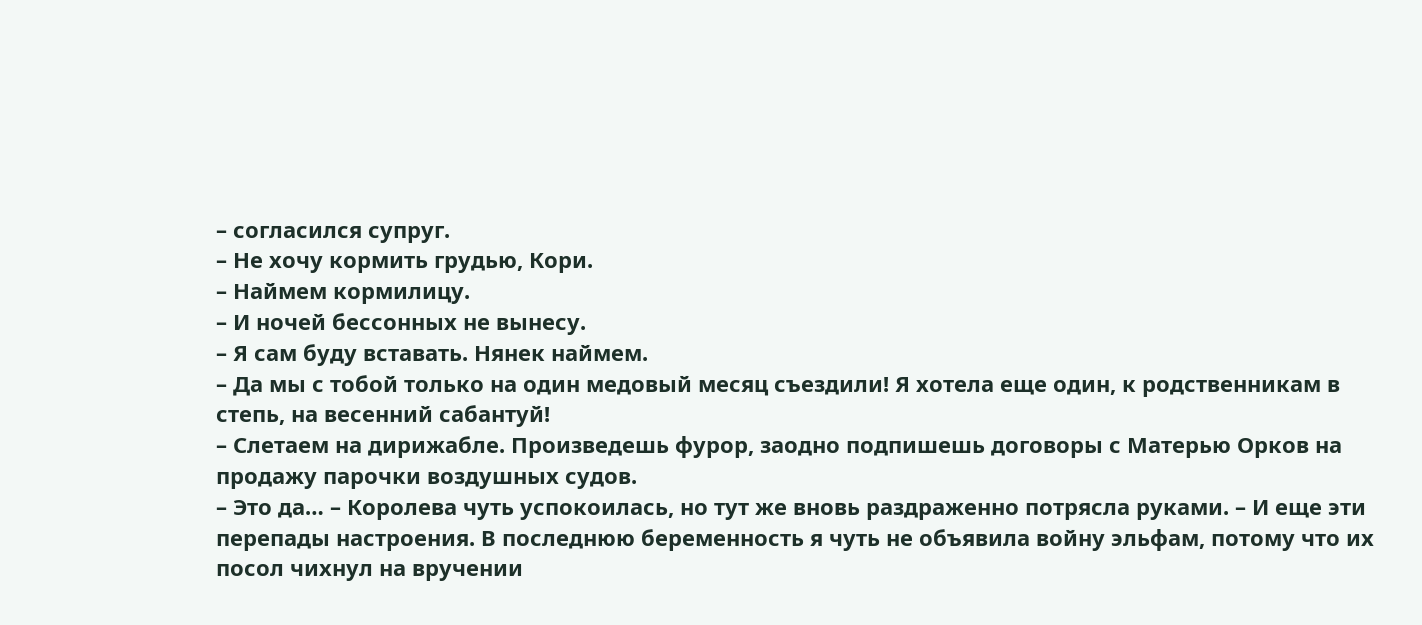– согласился супруг.
– Не хочу кормить грудью, Кори.
– Наймем кормилицу.
– И ночей бессонных не вынесу.
– Я сам буду вставать. Нянек наймем.
– Да мы с тобой только на один медовый месяц съездили! Я хотела еще один, к родственникам в степь, на весенний сабантуй!
– Слетаем на дирижабле. Произведешь фурор, заодно подпишешь договоры с Матерью Орков на продажу парочки воздушных судов.
– Это да… – Королева чуть успокоилась, но тут же вновь раздраженно потрясла руками. – И еще эти перепады настроения. В последнюю беременность я чуть не объявила войну эльфам, потому что их посол чихнул на вручении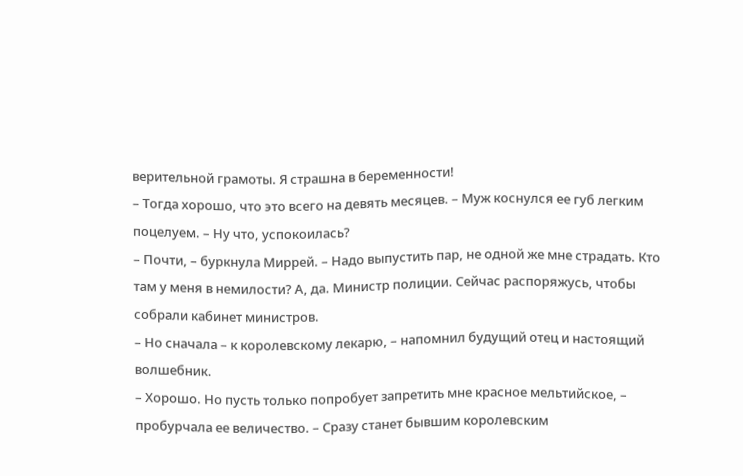верительной грамоты. Я страшна в беременности!
– Тогда хорошо, что это всего на девять месяцев. – Муж коснулся ее губ легким поцелуем. – Ну что, успокоилась?
– Почти, – буркнула Миррей. – Надо выпустить пар, не одной же мне страдать. Кто там у меня в немилости? А, да. Министр полиции. Сейчас распоряжусь, чтобы собрали кабинет министров.
– Но сначала – к королевскому лекарю, – напомнил будущий отец и настоящий волшебник.
– Хорошо. Но пусть только попробует запретить мне красное мельтийское, – пробурчала ее величество. – Сразу станет бывшим королевским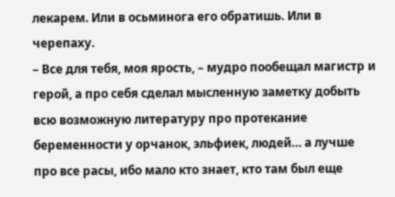лекарем. Или в осьминога его обратишь. Или в черепаху.
– Все для тебя, моя ярость, – мудро пообещал магистр и герой, а про себя сделал мысленную заметку добыть всю возможную литературу про протекание беременности у орчанок, эльфиек, людей… а лучше про все расы, ибо мало кто знает, кто там был еще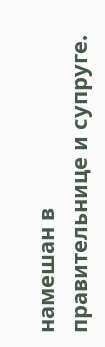намешан в правительнице и супруге.